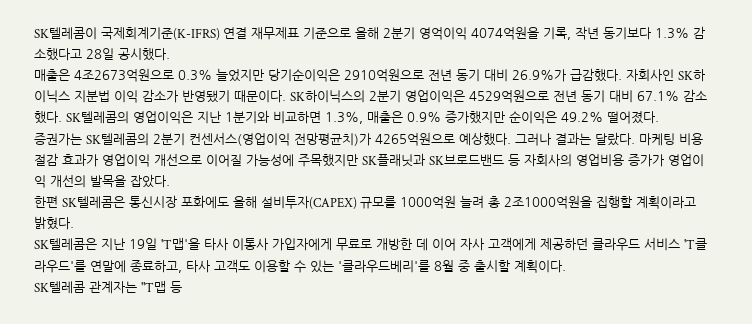SK텔레콤이 국제회계기준(K-IFRS) 연결 재무제표 기준으로 올해 2분기 영억이익 4074억원을 기록, 작년 동기보다 1.3% 감소했다고 28일 공시했다.
매출은 4조2673억원으로 0.3% 늘었지만 당기순이익은 2910억원으로 전년 동기 대비 26.9%가 급감했다. 자회사인 SK하이닉스 지분법 이익 감소가 반영됐기 때문이다. SK하이닉스의 2분기 영업이익은 4529억원으로 전년 동기 대비 67.1% 감소했다. SK텔레콤의 영업이익은 지난 1분기와 비교하면 1.3%, 매출은 0.9% 증가했지만 순이익은 49.2% 떨어졌다.
증권가는 SK텔레콤의 2분기 컨센서스(영업이익 전망평균치)가 4265억원으로 예상했다. 그러나 결과는 달랐다. 마케팅 비용 절감 효과가 영업이익 개선으로 이어질 가능성에 주목했지만 SK플래닛과 SK브로드밴드 등 자회사의 영업비용 증가가 영업이익 개선의 발목을 잡았다.
한편 SK텔레콤은 통신시장 포화에도 올해 설비투자(CAPEX) 규모를 1000억원 늘려 총 2조1000억원을 집행할 계획이라고 밝혔다.
SK텔레콤은 지난 19일 'T맵'을 타사 이통사 가입자에게 무료로 개방한 데 이어 자사 고객에게 제공하던 클라우드 서비스 'T클라우드'를 연말에 종료하고, 타사 고객도 이용할 수 있는 '클라우드베리'를 8월 중 출시할 계획이다.
SK텔레콤 관계자는 "T맵 등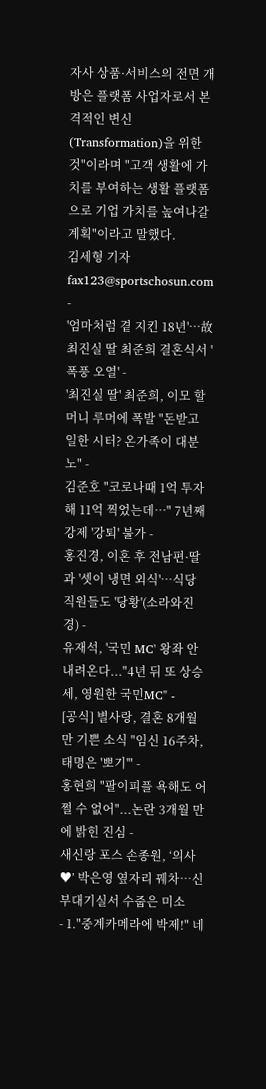자사 상품·서비스의 전면 개방은 플랫폼 사업자로서 본격적인 변신(Transformation)을 위한 것"이라며 "고객 생활에 가치를 부여하는 생활 플랫폼으로 기업 가치를 높여나갈 계획"이라고 말했다.
김세형 기자 fax123@sportschosun.com
-
'엄마처럼 곁 지킨 18년'…故 최진실 딸 최준희 결혼식서 '폭풍 오열' -
'최진실 딸' 최준희, 이모 할머니 루머에 폭발 "돈받고 일한 시터? 온가족이 대분노" -
김준호 "코로나때 1억 투자해 11억 찍었는데…" 7년째 강제 '강퇴' 불가 -
홍진경, 이혼 후 전남편·딸과 '셋이 냉면 외식'…식당 직원들도 '당황'(소라와진경) -
유재석, '국민 MC' 왕좌 안 내려온다..."4년 뒤 또 상승세, 영원한 국민MC" -
[공식] 별사랑, 결혼 8개월만 기쁜 소식 "임신 16주차, 태명은 '뽀기'" -
홍현희 "팔이피플 욕해도 어쩔 수 없어"...논란 3개월 만에 밝힌 진심 -
새신랑 포스 손종원, ‘의사♥’ 박은영 옆자리 꿰차…신부대기실서 수줍은 미소
- 1."중계카메라에 박제!" 네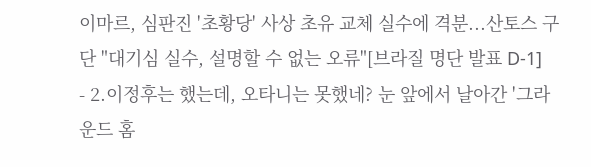이마르, 심판진 '초황당' 사상 초유 교체 실수에 격분...산토스 구단 "대기심 실수, 설명할 수 없는 오류"[브라질 명단 발표 D-1]
- 2.이정후는 했는데, 오타니는 못했네? 눈 앞에서 날아간 '그라운드 홈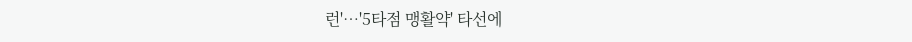런'…'5타점 맹활약' 타선에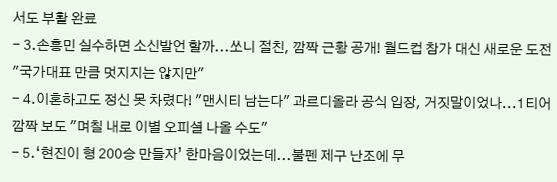서도 부활 완료
- 3.손흥민 실수하면 소신발언 할까...쏘니 절친, 깜짝 근황 공개! 월드컵 참가 대신 새로운 도전 "국가대표 만큼 멋지지는 않지만"
- 4.이혼하고도 정신 못 차렸다! "맨시티 남는다" 과르디올라 공식 입장, 거짓말이었나...1티어 깜짝 보도 "며칠 내로 이별 오피셜 나올 수도"
- 5.‘현진이 형 200승 만들자’ 한마음이었는데...불펜 제구 난조에 무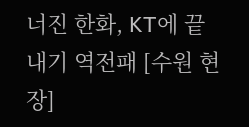너진 한화, KT에 끝내기 역전패 [수원 현장]